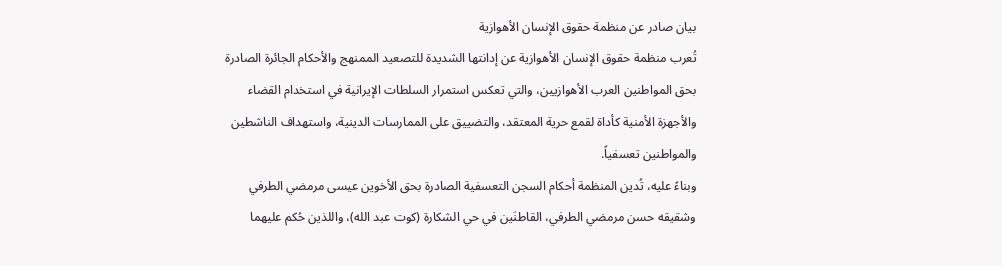بيان صادر عن منظمة حقوق الإنسان الأهوازية
تُعرب منظمة حقوق الإنسان الأهوازية عن إدانتها الشديدة للتصعيد الممنهج والأحكام الجائرة الصادرة بحق المواطنين العرب الأهوازيين، والتي تعكس استمرار السلطات الإيرانية في استخدام القضاء والأجهزة الأمنية كأداة لقمع حرية المعتقد، والتضييق على الممارسات الدينية، واستهداف الناشطين والمواطنين تعسفياً.
وبناءً عليه، تُدين المنظمة أحكام السجن التعسفية الصادرة بحق الأخوين عيسى مرمضي الطرفي وشقيقه حسن مرمضي الطرفي، القاطنَين في حي الشكارة (كوت عبد الله)، واللذين حُكم عليهما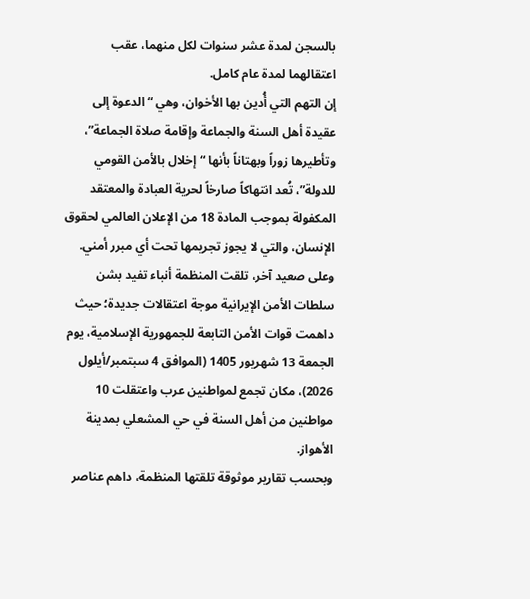بالسجن لمدة عشر سنوات لكل منهما، عقب اعتقالهما لمدة عام كامل.
إن التهم التي أُدين بها الأخوان، وهي “الدعوة إلى عقيدة أهل السنة والجماعة وإقامة صلاة الجماعة”، وتأطيرها زوراً وبهتاناً بأنها “إخلال بالأمن القومي للدولة”، تُعد انتهاكاً صارخاً لحرية العبادة والمعتقد المكفولة بموجب المادة 18 من الإعلان العالمي لحقوق الإنسان، والتي لا يجوز تجريمها تحت أي مبرر أمني.
وعلى صعيد آخر، تلقت المنظمة أنباء تفيد بشن سلطات الأمن الإيرانية موجة اعتقالات جديدة؛ حيث داهمت قوات الأمن التابعة للجمهورية الإسلامية، يوم الجمعة 13 شهريور 1405 (الموافق 4 سبتمبر/أيلول 2026)، مكان تجمع لمواطنين عرب واعتقلت 10 مواطنين من أهل السنة في حي المشعلي بمدينة الأهواز.
وبحسب تقارير موثوقة تلقتها المنظمة، داهم عناصر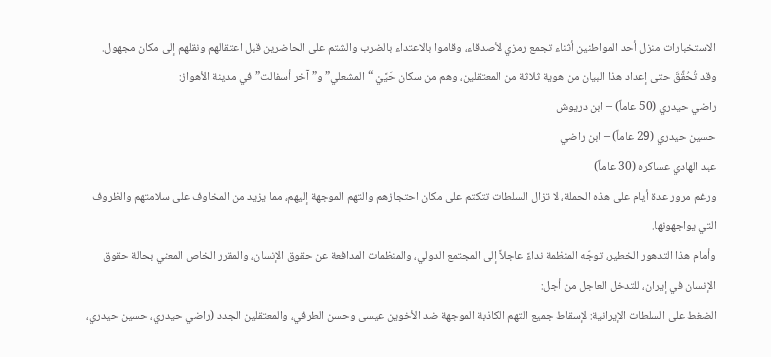الاستخبارات منزل أحد المواطنين أثناء تجمع رمزي لأصدقاء، وقاموا بالاعتداء بالضرب والشتم على الحاضرين قبل اعتقالهم ونقلهم إلى مكان مجهول. وقد تُحُقِّقَ حتى إعداد هذا البيان من هوية ثلاثة من المعتقلين، وهم من سكان حَيَّيْ “المشعلي” و”آخر أسفالت” في مدينة الأهواز:
راضي حيدري (50 عاماً) – ابن دريوش
حسين حيدري (29 عاماً) – ابن راضي
عبد الهادي عساكره (30 عاماً)
ورغم مرور عدة أيام على هذه الحملة، لا تزال السلطات تتكتم على مكان احتجازهم والتهم الموجهة إليهم، مما يزيد من المخاوف على سلامتهم والظروف التي يواجهونها.
وأمام هذا التدهور الخطير، توجّه المنظمة نداءً عاجلاً إلى المجتمع الدولي، والمنظمات المدافعة عن حقوق الإنسان، والمقرر الخاص المعني بحالة حقوق الإنسان في إيران، للتدخل العاجل من أجل:
الضغط على السلطات الإيرانية: لإسقاط جميع التهم الكاذبة الموجهة ضد الأخوين عيسى وحسن الطرفي، والمعتقلين الجدد (راضي حيدري، حسين حيدري،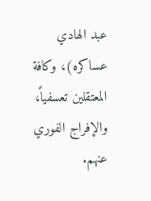عبد الهادي عساكره)، وكافة المعتقلين تعسفياً، والإفراج الفوري عنهم.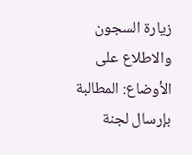زيارة السجون والاطلاع على الأوضاع: المطالبة بإرسال لجنة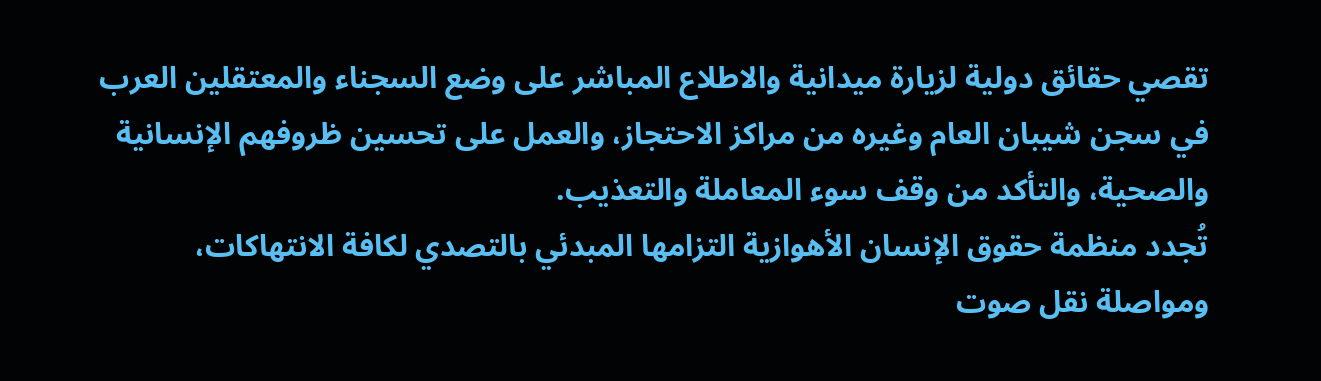تقصي حقائق دولية لزيارة ميدانية والاطلاع المباشر على وضع السجناء والمعتقلين العرب في سجن شيبان العام وغيره من مراكز الاحتجاز، والعمل على تحسين ظروفهم الإنسانية والصحية، والتأكد من وقف سوء المعاملة والتعذيب.
تُجدد منظمة حقوق الإنسان الأهوازية التزامها المبدئي بالتصدي لكافة الانتهاكات، ومواصلة نقل صوت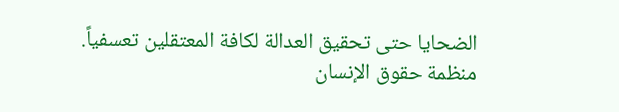الضحايا حتى تحقيق العدالة لكافة المعتقلين تعسفياً.
منظمة حقوق الإنسان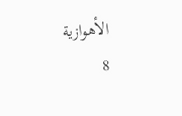الأهوازية
8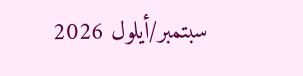سبتمبر/أيلول 2026